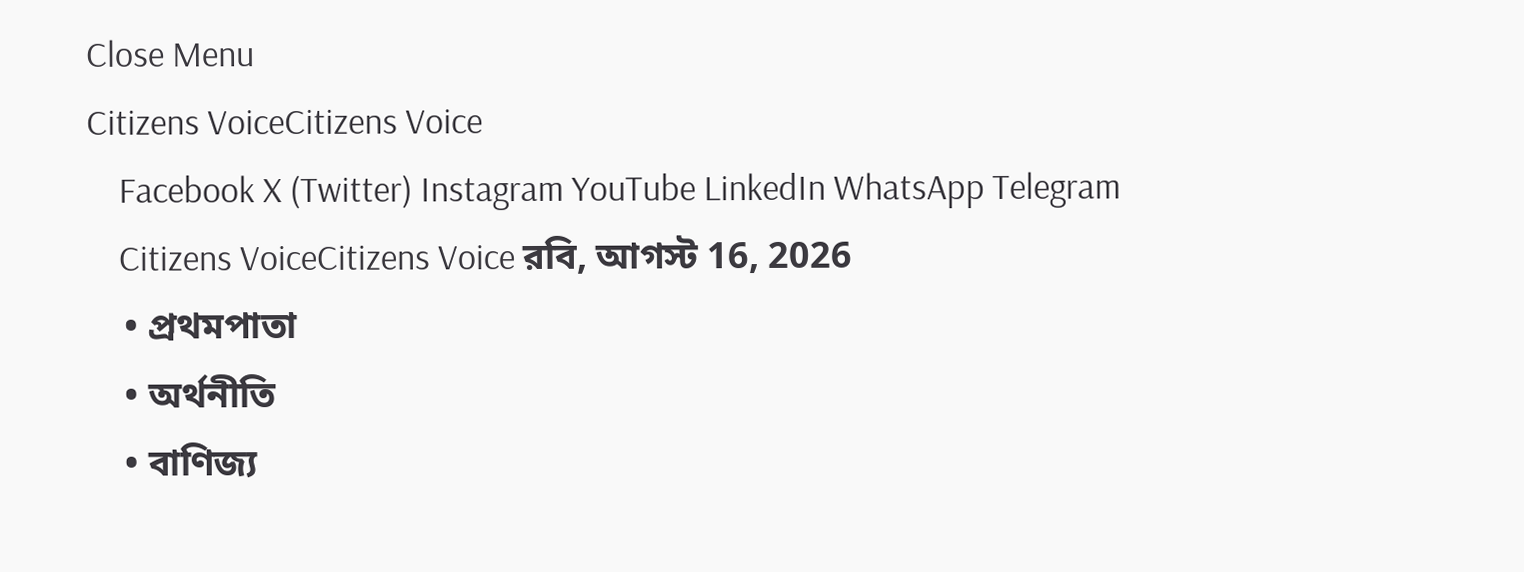Close Menu
Citizens VoiceCitizens Voice
    Facebook X (Twitter) Instagram YouTube LinkedIn WhatsApp Telegram
    Citizens VoiceCitizens Voice রবি, আগস্ট 16, 2026
    • প্রথমপাতা
    • অর্থনীতি
    • বাণিজ্য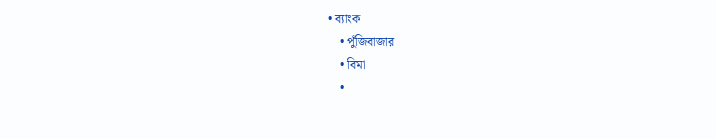• ব্যাংক
    • পুঁজিবাজার
    • বিমা
    •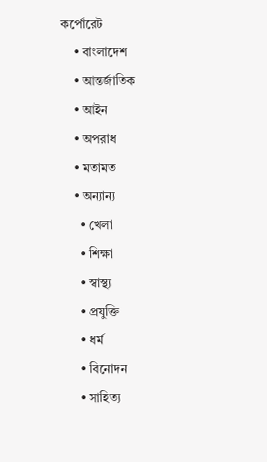কর্পোরেট
    • বাংলাদেশ
    • আন্তর্জাতিক
    • আইন
    • অপরাধ
    • মতামত
    • অন্যান্য
      • খেলা
      • শিক্ষা
      • স্বাস্থ্য
      • প্রযুক্তি
      • ধর্ম
      • বিনোদন
      • সাহিত্য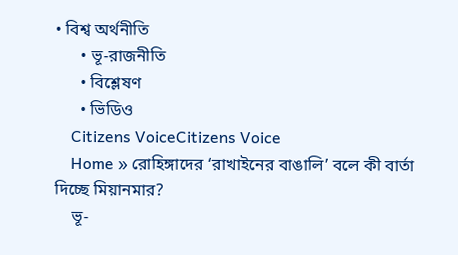• বিশ্ব অর্থনীতি
      • ভূ-রাজনীতি
      • বিশ্লেষণ
      • ভিডিও
    Citizens VoiceCitizens Voice
    Home » রোহিঙ্গাদের ‘রাখাইনের বাঙালি’ বলে কী বার্তা দিচ্ছে মিয়ানমার?
    ভূ-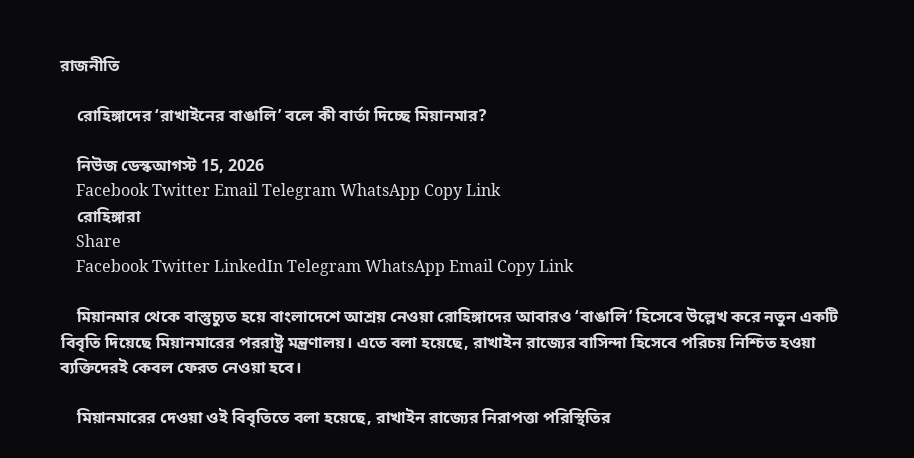রাজনীতি

    রোহিঙ্গাদের ‘রাখাইনের বাঙালি’ বলে কী বার্তা দিচ্ছে মিয়ানমার?

    নিউজ ডেস্কআগস্ট 15, 2026
    Facebook Twitter Email Telegram WhatsApp Copy Link
    রোহিঙ্গারা
    Share
    Facebook Twitter LinkedIn Telegram WhatsApp Email Copy Link

    মিয়ানমার থেকে বাস্তুচ্যুত হয়ে বাংলাদেশে আশ্রয় নেওয়া রোহিঙ্গাদের আবারও ‘বাঙালি’ হিসেবে উল্লেখ করে নতুন একটি বিবৃতি দিয়েছে মিয়ানমারের পররাষ্ট্র মন্ত্রণালয়। এতে বলা হয়েছে, রাখাইন রাজ্যের বাসিন্দা হিসেবে পরিচয় নিশ্চিত হওয়া ব্যক্তিদেরই কেবল ফেরত নেওয়া হবে।

    মিয়ানমারের দেওয়া ওই বিবৃতিতে বলা হয়েছে, রাখাইন রাজ্যের নিরাপত্তা পরিস্থিতির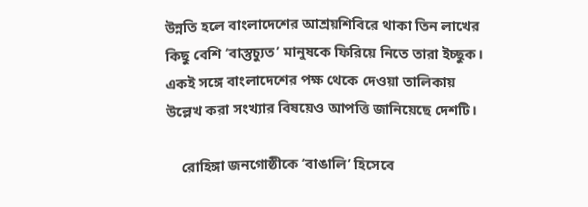উন্নতি হলে বাংলাদেশের আশ্রয়শিবিরে থাকা তিন লাখের কিছু বেশি ‘বাস্তুচ্যুত’ মানুষকে ফিরিয়ে নিতে তারা ইচ্ছুক। একই সঙ্গে বাংলাদেশের পক্ষ থেকে দেওয়া তালিকায় উল্লেখ করা সংখ্যার বিষয়েও আপত্তি জানিয়েছে দেশটি।

    রোহিঙ্গা জনগোষ্ঠীকে ‘বাঙালি’ হিসেবে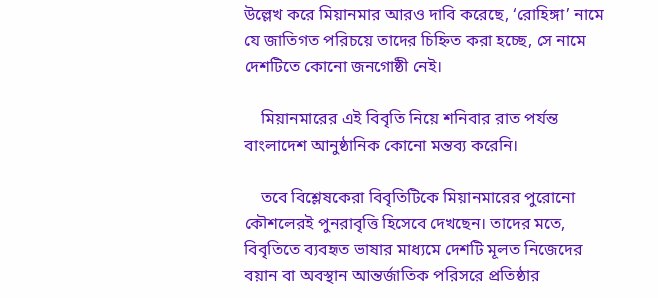উল্লেখ করে মিয়ানমার আরও দাবি করেছে, ‘রোহিঙ্গা’ নামে যে জাতিগত পরিচয়ে তাদের চিহ্নিত করা হচ্ছে, সে নামে দেশটিতে কোনো জনগোষ্ঠী নেই।

    মিয়ানমারের এই বিবৃতি নিয়ে শনিবার রাত পর্যন্ত বাংলাদেশ আনুষ্ঠানিক কোনো মন্তব্য করেনি।

    তবে বিশ্লেষকেরা বিবৃতিটিকে মিয়ানমারের পুরোনো কৌশলেরই পুনরাবৃত্তি হিসেবে দেখছেন। তাদের মতে, বিবৃতিতে ব্যবহৃত ভাষার মাধ্যমে দেশটি মূলত নিজেদের বয়ান বা অবস্থান আন্তর্জাতিক পরিসরে প্রতিষ্ঠার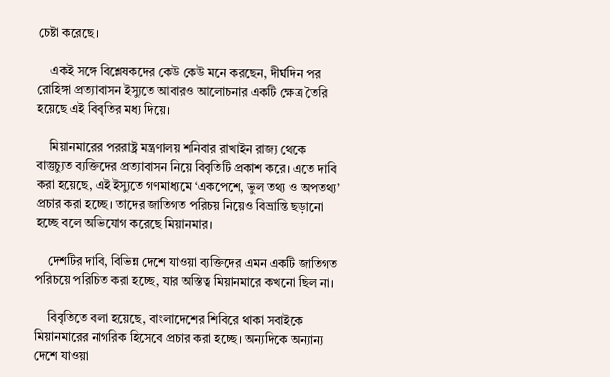চেষ্টা করেছে।

    একই সঙ্গে বিশ্লেষকদের কেউ কেউ মনে করছেন, দীর্ঘদিন পর রোহিঙ্গা প্রত্যাবাসন ইস্যুতে আবারও আলোচনার একটি ক্ষেত্র তৈরি হয়েছে এই বিবৃতির মধ্য দিয়ে।

    মিয়ানমারের পররাষ্ট্র মন্ত্রণালয় শনিবার রাখাইন রাজ্য থেকে বাস্তুচ্যুত ব্যক্তিদের প্রত্যাবাসন নিয়ে বিবৃতিটি প্রকাশ করে। এতে দাবি করা হয়েছে, এই ইস্যুতে গণমাধ্যমে ‘একপেশে, ভুল তথ্য ও অপতথ্য’ প্রচার করা হচ্ছে। তাদের জাতিগত পরিচয় নিয়েও বিভ্রান্তি ছড়ানো হচ্ছে বলে অভিযোগ করেছে মিয়ানমার।

    দেশটির দাবি, বিভিন্ন দেশে যাওয়া ব্যক্তিদের এমন একটি জাতিগত পরিচয়ে পরিচিত করা হচ্ছে, যার অস্তিত্ব মিয়ানমারে কখনো ছিল না।

    বিবৃতিতে বলা হয়েছে, বাংলাদেশের শিবিরে থাকা সবাইকে মিয়ানমারের নাগরিক হিসেবে প্রচার করা হচ্ছে। অন্যদিকে অন্যান্য দেশে যাওয়া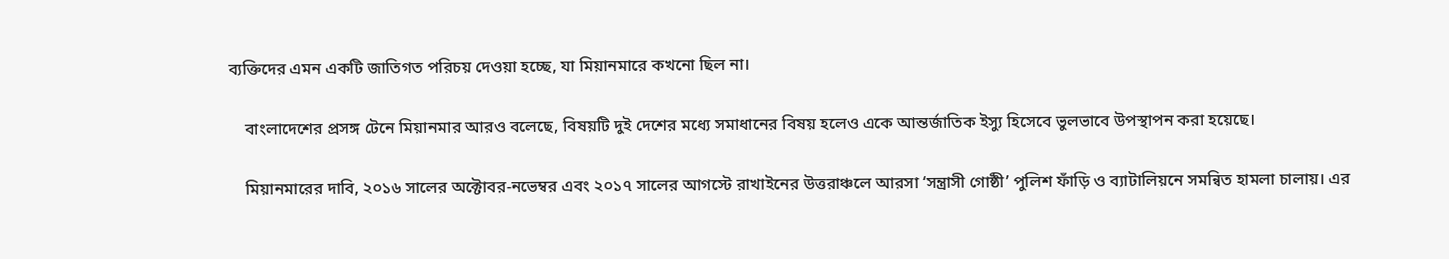ব্যক্তিদের এমন একটি জাতিগত পরিচয় দেওয়া হচ্ছে, যা মিয়ানমারে কখনো ছিল না।

    বাংলাদেশের প্রসঙ্গ টেনে মিয়ানমার আরও বলেছে, বিষয়টি দুই দেশের মধ্যে সমাধানের বিষয় হলেও একে আন্তর্জাতিক ইস্যু হিসেবে ভুলভাবে উপস্থাপন করা হয়েছে।

    মিয়ানমারের দাবি, ২০১৬ সালের অক্টোবর-নভেম্বর এবং ২০১৭ সালের আগস্টে রাখাইনের উত্তরাঞ্চলে আরসা ‘সন্ত্রাসী গোষ্ঠী’ পুলিশ ফাঁড়ি ও ব্যাটালিয়নে সমন্বিত হামলা চালায়। এর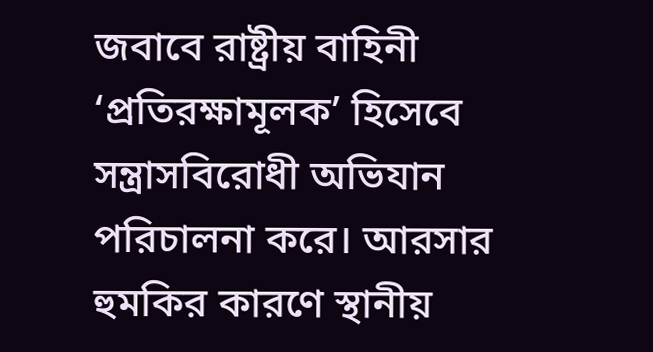জবাবে রাষ্ট্রীয় বাহিনী ‘প্রতিরক্ষামূলক’ হিসেবে সন্ত্রাসবিরোধী অভিযান পরিচালনা করে। আরসার হুমকির কারণে স্থানীয়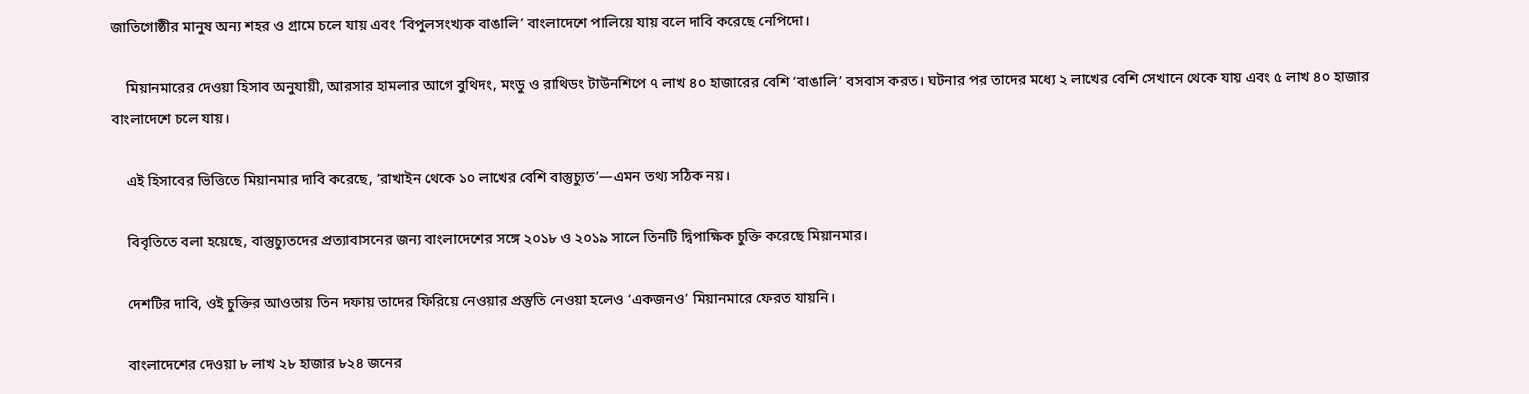জাতিগোষ্ঠীর মানুষ অন্য শহর ও গ্রামে চলে যায় এবং ‘বিপুলসংখ্যক বাঙালি’ বাংলাদেশে পালিয়ে যায় বলে দাবি করেছে নেপিদো।

    মিয়ানমারের দেওয়া হিসাব অনুযায়ী, আরসার হামলার আগে বুথিদং, মংডু ও রাথিডং টাউনশিপে ৭ লাখ ৪০ হাজারের বেশি ‘বাঙালি’ বসবাস করত। ঘটনার পর তাদের মধ্যে ২ লাখের বেশি সেখানে থেকে যায় এবং ৫ লাখ ৪০ হাজার বাংলাদেশে চলে যায়।

    এই হিসাবের ভিত্তিতে মিয়ানমার দাবি করেছে, ‘রাখাইন থেকে ১০ লাখের বেশি বাস্তুচ্যুত’—এমন তথ্য সঠিক নয়।

    বিবৃতিতে বলা হয়েছে, বাস্তুচ্যুতদের প্রত্যাবাসনের জন্য বাংলাদেশের সঙ্গে ২০১৮ ও ২০১৯ সালে তিনটি দ্বিপাক্ষিক চুক্তি করেছে মিয়ানমার।

    দেশটির দাবি, ওই চুক্তির আওতায় তিন দফায় তাদের ফিরিয়ে নেওয়ার প্রস্তুতি নেওয়া হলেও ‘একজনও’ মিয়ানমারে ফেরত যায়নি।

    বাংলাদেশের দেওয়া ৮ লাখ ২৮ হাজার ৮২৪ জনের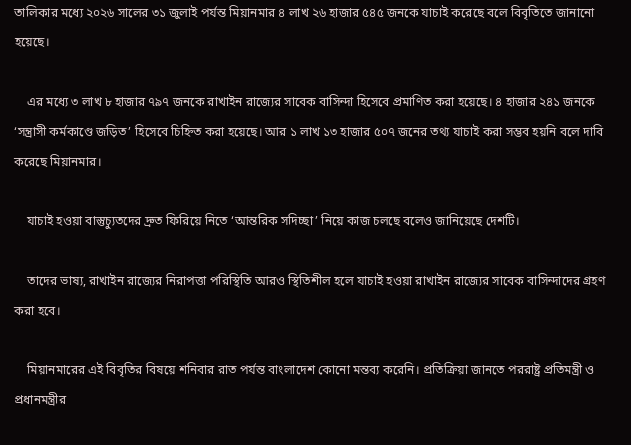তালিকার মধ্যে ২০২৬ সালের ৩১ জুলাই পর্যন্ত মিয়ানমার ৪ লাখ ২৬ হাজার ৫৪৫ জনকে যাচাই করেছে বলে বিবৃতিতে জানানো হয়েছে।

    এর মধ্যে ৩ লাখ ৮ হাজার ৭৯৭ জনকে রাখাইন রাজ্যের সাবেক বাসিন্দা হিসেবে প্রমাণিত করা হয়েছে। ৪ হাজার ২৪১ জনকে ‘সন্ত্রাসী কর্মকাণ্ডে জড়িত’ হিসেবে চিহ্নিত করা হয়েছে। আর ১ লাখ ১৩ হাজার ৫০৭ জনের তথ্য যাচাই করা সম্ভব হয়নি বলে দাবি করেছে মিয়ানমার।

    যাচাই হওয়া বাস্তুচ্যুতদের দ্রুত ফিরিয়ে নিতে ‘আন্তরিক সদিচ্ছা’ নিয়ে কাজ চলছে বলেও জানিয়েছে দেশটি।

    তাদের ভাষ্য, রাখাইন রাজ্যের নিরাপত্তা পরিস্থিতি আরও স্থিতিশীল হলে যাচাই হওয়া রাখাইন রাজ্যের সাবেক বাসিন্দাদের গ্রহণ করা হবে।

    মিয়ানমারের এই বিবৃতির বিষয়ে শনিবার রাত পর্যন্ত বাংলাদেশ কোনো মন্তব্য করেনি। প্রতিক্রিয়া জানতে পররাষ্ট্র প্রতিমন্ত্রী ও প্রধানমন্ত্রীর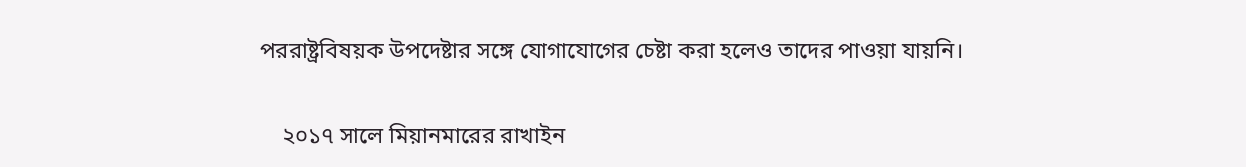পররাষ্ট্রবিষয়ক উপদেষ্টার সঙ্গে যোগাযোগের চেষ্টা করা হলেও তাদের পাওয়া যায়নি।

    ২০১৭ সালে মিয়ানমারের রাখাইন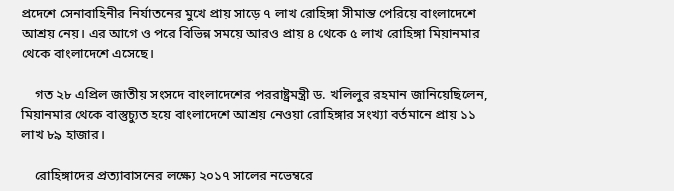প্রদেশে সেনাবাহিনীর নির্যাতনের মুখে প্রায় সাড়ে ৭ লাখ রোহিঙ্গা সীমান্ত পেরিয়ে বাংলাদেশে আশ্রয় নেয়। এর আগে ও পরে বিভিন্ন সময়ে আরও প্রায় ৪ থেকে ৫ লাখ রোহিঙ্গা মিয়ানমার থেকে বাংলাদেশে এসেছে।

    গত ২৮ এপ্রিল জাতীয় সংসদে বাংলাদেশের পররাষ্ট্রমন্ত্রী ড. খলিলুর রহমান জানিয়েছিলেন, মিয়ানমার থেকে বাস্তুচ্যুত হয়ে বাংলাদেশে আশ্রয় নেওয়া রোহিঙ্গার সংখ্যা বর্তমানে প্রায় ১১ লাখ ৮৯ হাজার।

    রোহিঙ্গাদের প্রত্যাবাসনের লক্ষ্যে ২০১৭ সালের নভেম্বরে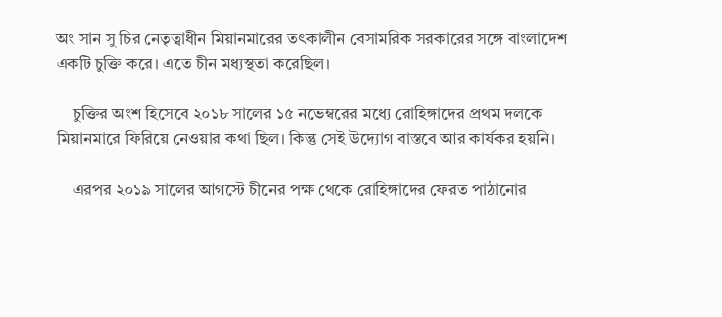অং সান সু চির নেতৃত্বাধীন মিয়ানমারের তৎকালীন বেসামরিক সরকারের সঙ্গে বাংলাদেশ একটি চুক্তি করে। এতে চীন মধ্যস্থতা করেছিল।

    চুক্তির অংশ হিসেবে ২০১৮ সালের ১৫ নভেম্বরের মধ্যে রোহিঙ্গাদের প্রথম দলকে মিয়ানমারে ফিরিয়ে নেওয়ার কথা ছিল। কিন্তু সেই উদ্যোগ বাস্তবে আর কার্যকর হয়নি।

    এরপর ২০১৯ সালের আগস্টে চীনের পক্ষ থেকে রোহিঙ্গাদের ফেরত পাঠানোর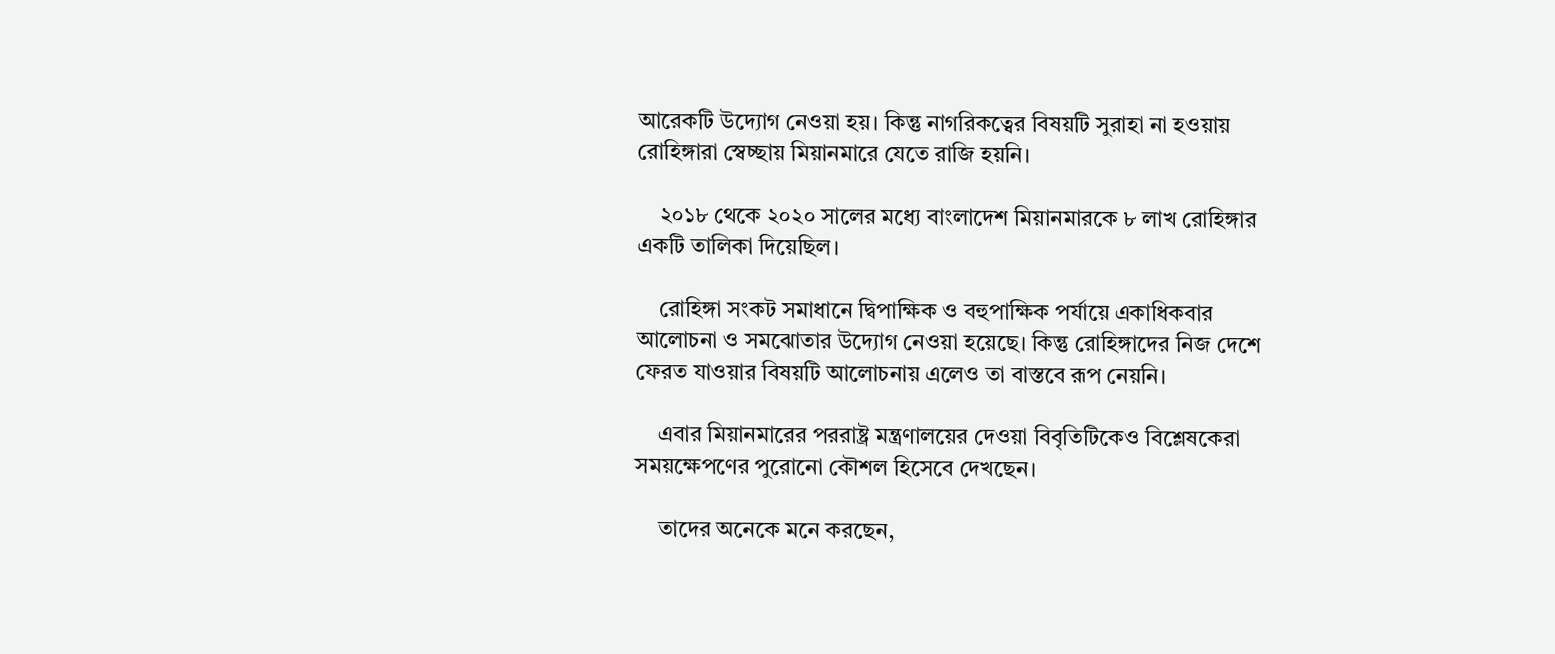আরেকটি উদ্যোগ নেওয়া হয়। কিন্তু নাগরিকত্বের বিষয়টি সুরাহা না হওয়ায় রোহিঙ্গারা স্বেচ্ছায় মিয়ানমারে যেতে রাজি হয়নি।

    ২০১৮ থেকে ২০২০ সালের মধ্যে বাংলাদেশ মিয়ানমারকে ৮ লাখ রোহিঙ্গার একটি তালিকা দিয়েছিল।

    রোহিঙ্গা সংকট সমাধানে দ্বিপাক্ষিক ও বহুপাক্ষিক পর্যায়ে একাধিকবার আলোচনা ও সমঝোতার উদ্যোগ নেওয়া হয়েছে। কিন্তু রোহিঙ্গাদের নিজ দেশে ফেরত যাওয়ার বিষয়টি আলোচনায় এলেও তা বাস্তবে রূপ নেয়নি।

    এবার মিয়ানমারের পররাষ্ট্র মন্ত্রণালয়ের দেওয়া বিবৃতিটিকেও বিশ্লেষকেরা সময়ক্ষেপণের পুরোনো কৌশল হিসেবে দেখছেন।

    তাদের অনেকে মনে করছেন,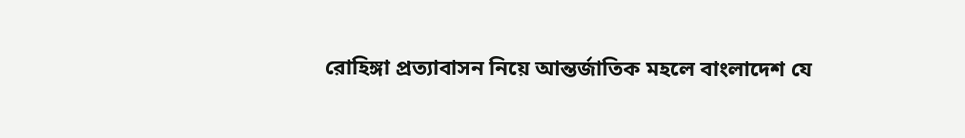রোহিঙ্গা প্রত্যাবাসন নিয়ে আন্তর্জাতিক মহলে বাংলাদেশ যে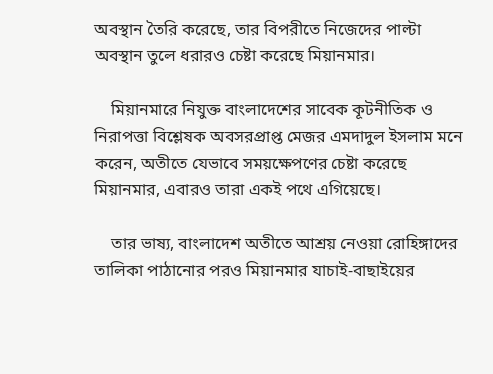অবস্থান তৈরি করেছে, তার বিপরীতে নিজেদের পাল্টা অবস্থান তুলে ধরারও চেষ্টা করেছে মিয়ানমার।

    মিয়ানমারে নিযুক্ত বাংলাদেশের সাবেক কূটনীতিক ও নিরাপত্তা বিশ্লেষক অবসরপ্রাপ্ত মেজর এমদাদুল ইসলাম মনে করেন, অতীতে যেভাবে সময়ক্ষেপণের চেষ্টা করেছে মিয়ানমার, এবারও তারা একই পথে এগিয়েছে।

    তার ভাষ্য, বাংলাদেশ অতীতে আশ্রয় নেওয়া রোহিঙ্গাদের তালিকা পাঠানোর পরও মিয়ানমার যাচাই-বাছাইয়ের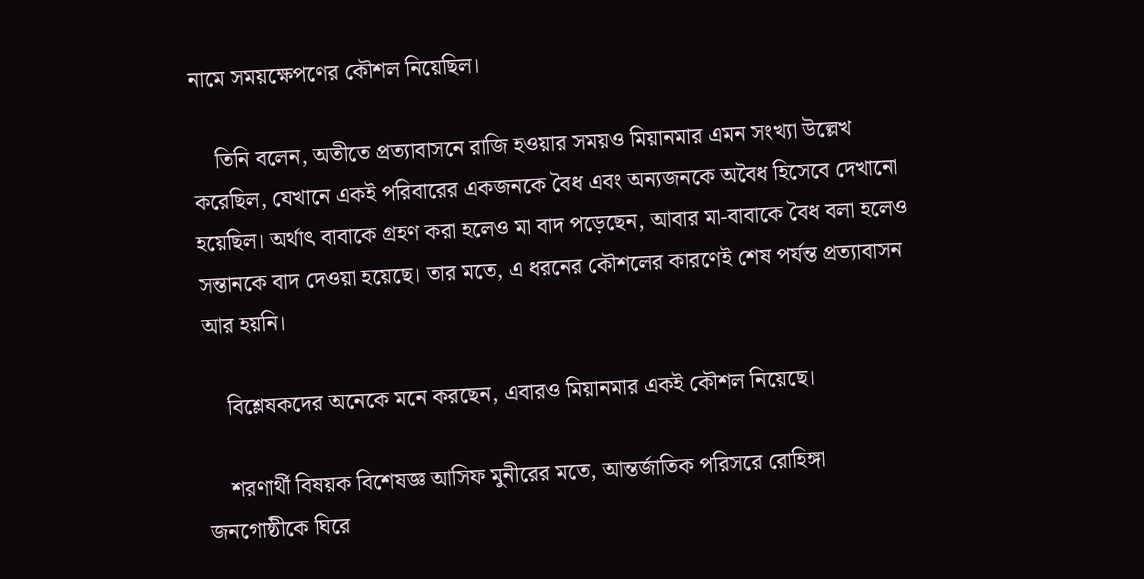নামে সময়ক্ষেপণের কৌশল নিয়েছিল।

    তিনি বলেন, অতীতে প্রত্যাবাসনে রাজি হওয়ার সময়ও মিয়ানমার এমন সংখ্যা উল্লেখ করেছিল, যেখানে একই পরিবারের একজনকে বৈধ এবং অন্যজনকে অবৈধ হিসেবে দেখানো হয়েছিল। অর্থাৎ বাবাকে গ্রহণ করা হলেও মা বাদ পড়েছেন, আবার মা-বাবাকে বৈধ বলা হলেও সন্তানকে বাদ দেওয়া হয়েছে। তার মতে, এ ধরনের কৌশলের কারণেই শেষ পর্যন্ত প্রত্যাবাসন আর হয়নি।

    বিশ্লেষকদের অনেকে মনে করছেন, এবারও মিয়ানমার একই কৌশল নিয়েছে।

    শরণার্থী বিষয়ক বিশেষজ্ঞ আসিফ মুনীরের মতে, আন্তর্জাতিক পরিসরে রোহিঙ্গা জনগোষ্ঠীকে ঘিরে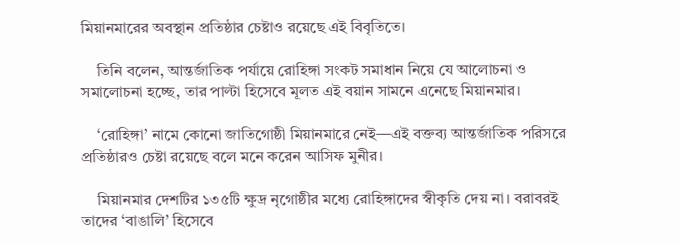মিয়ানমারের অবস্থান প্রতিষ্ঠার চেষ্টাও রয়েছে এই বিবৃতিতে।

    তিনি বলেন, আন্তর্জাতিক পর্যায়ে রোহিঙ্গা সংকট সমাধান নিয়ে যে আলোচনা ও সমালোচনা হচ্ছে, তার পাল্টা হিসেবে মূলত এই বয়ান সামনে এনেছে মিয়ানমার।

    ‘রোহিঙ্গা’ নামে কোনো জাতিগোষ্ঠী মিয়ানমারে নেই—এই বক্তব্য আন্তর্জাতিক পরিসরে প্রতিষ্ঠারও চেষ্টা রয়েছে বলে মনে করেন আসিফ মুনীর।

    মিয়ানমার দেশটির ১৩৫টি ক্ষুদ্র নৃগোষ্ঠীর মধ্যে রোহিঙ্গাদের স্বীকৃতি দেয় না। বরাবরই তাদের ‘বাঙালি’ হিসেবে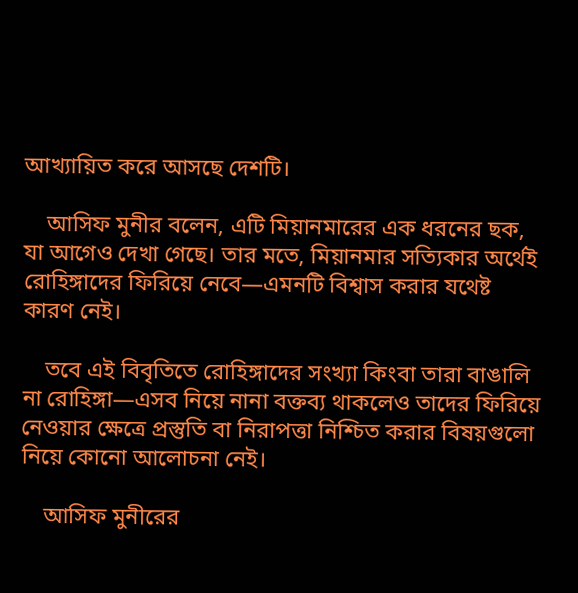আখ্যায়িত করে আসছে দেশটি।

    আসিফ মুনীর বলেন, এটি মিয়ানমারের এক ধরনের ছক, যা আগেও দেখা গেছে। তার মতে, মিয়ানমার সত্যিকার অর্থেই রোহিঙ্গাদের ফিরিয়ে নেবে—এমনটি বিশ্বাস করার যথেষ্ট কারণ নেই।

    তবে এই বিবৃতিতে রোহিঙ্গাদের সংখ্যা কিংবা তারা বাঙালি না রোহিঙ্গা—এসব নিয়ে নানা বক্তব্য থাকলেও তাদের ফিরিয়ে নেওয়ার ক্ষেত্রে প্রস্তুতি বা নিরাপত্তা নিশ্চিত করার বিষয়গুলো নিয়ে কোনো আলোচনা নেই।

    আসিফ মুনীরের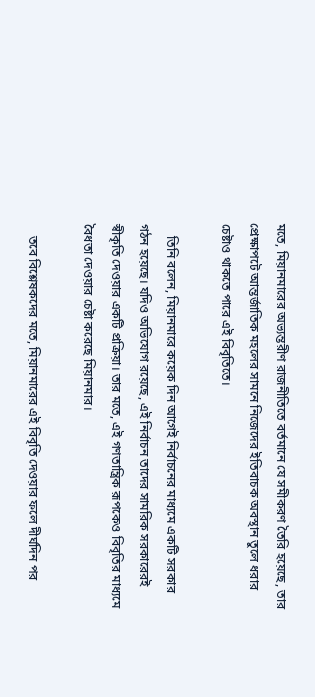মতে, মিয়ানমারের অভ্যন্তরীণ রাজনীতিতে বর্তমানে যে সমীকরণ তৈরি হয়েছে, তার প্রেক্ষাপটে আন্তর্জাতিক মহলের সামনে নিজেদের ইতিবাচক অবস্থান তুলে ধরার চেষ্টাও থাকতে পারে এই বিবৃতিতে।

    তিনি বলেন, মিয়ানমারে কয়েক দিন আগেই নির্বাচনের মাধ্যমে একটি সরকার গঠন হয়েছে। যদিও অভিযোগ রয়েছে, এই নির্বাচন তাদের সামরিক সরকারেরই স্বীকৃতি দেওয়ার একটি প্রক্রিয়া। তার মতে, এই গণতান্ত্রিক রূপকেও বিবৃতির মাধ্যমে বৈধতা দেওয়ার চেষ্টা করেছে মিয়ানমার।

    তবে বিশ্লেষকদের মতে, মিয়ানমারের এই বিবৃতি দেওয়ার ফলে দীর্ঘদিন পর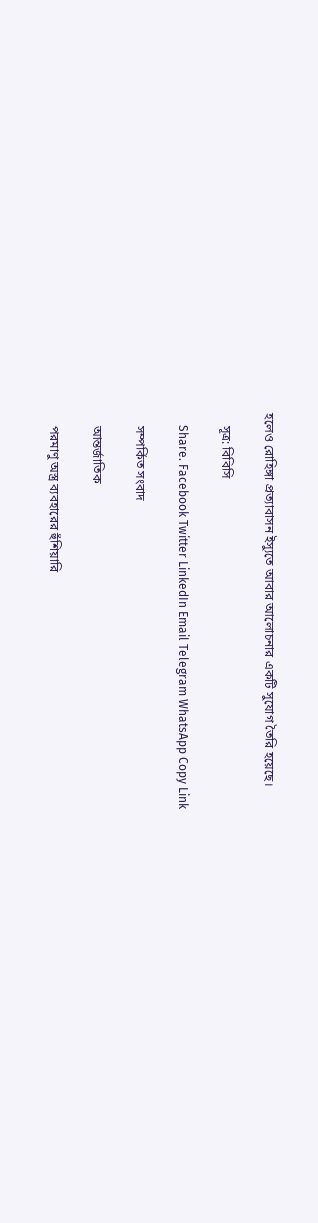হলেও রোহিঙ্গা প্রত্যাবাসন ইস্যুতে আবার আলোচনার একটি সুযোগ তৈরি হয়েছে।

    সূত্র: বিবিসি

    Share. Facebook Twitter LinkedIn Email Telegram WhatsApp Copy Link

    সম্পর্কিত সংবাদ

    আন্তর্জাতিক

    পরমাণু অস্ত্র ব্যবহারের হুঁশিয়ারি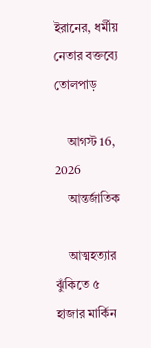ইরানের, ধর্মীয় নেতার বক্তব্যে তোলপাড়

    আগস্ট 16, 2026
    আন্তর্জাতিক

    আত্মহত্যার ঝুঁকিতে ৫ হাজার মার্কিন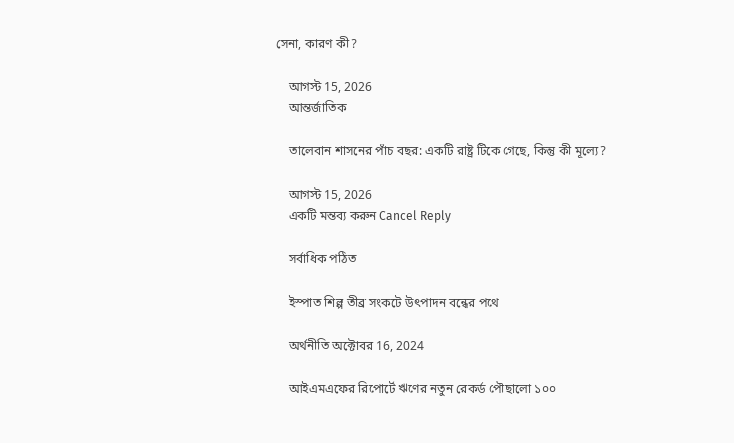সেনা, কারণ কী?

    আগস্ট 15, 2026
    আন্তর্জাতিক

    তালেবান শাসনের পাঁচ বছর: একটি রাষ্ট্র টিকে গেছে, কিন্তু কী মূল্যে?

    আগস্ট 15, 2026
    একটি মন্তব্য করুন Cancel Reply

    সর্বাধিক পঠিত

    ইস্পাত শিল্প তীব্র সংকটে উৎপাদন বন্ধের পথে

    অর্থনীতি অক্টোবর 16, 2024

    আইএমএফের রিপোর্টে ঋণের নতুন রেকর্ড পৌছালো ১০০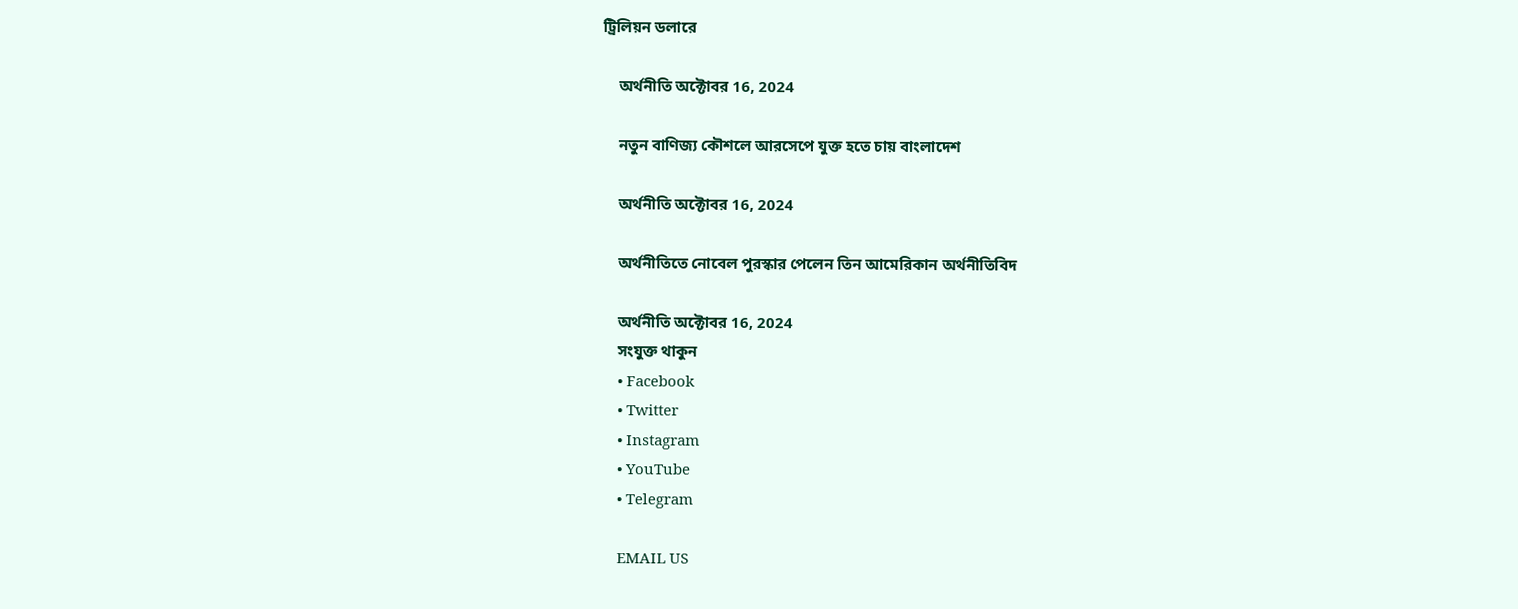ট্রিলিয়ন ডলারে

    অর্থনীতি অক্টোবর 16, 2024

    নতুন বাণিজ্য কৌশলে আরসেপে যুক্ত হতে চায় বাংলাদেশ

    অর্থনীতি অক্টোবর 16, 2024

    অর্থনীতিতে নোবেল পুরস্কার পেলেন তিন আমেরিকান অর্থনীতিবিদ

    অর্থনীতি অক্টোবর 16, 2024
    সংযুক্ত থাকুন
    • Facebook
    • Twitter
    • Instagram
    • YouTube
    • Telegram

    EMAIL US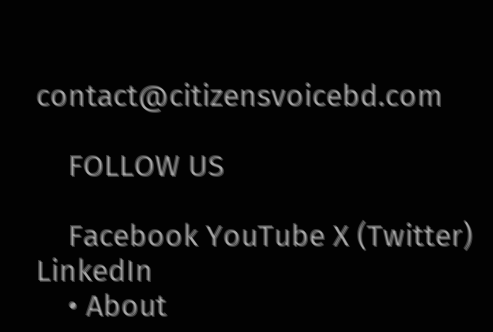contact@citizensvoicebd.com

    FOLLOW US

    Facebook YouTube X (Twitter) LinkedIn
    • About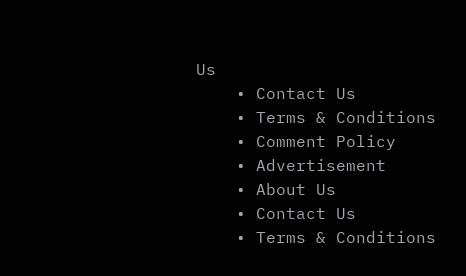Us
    • Contact Us
    • Terms & Conditions
    • Comment Policy
    • Advertisement
    • About Us
    • Contact Us
    • Terms & Conditions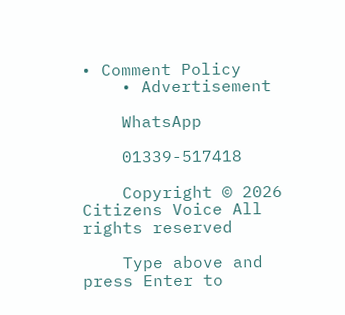• Comment Policy
    • Advertisement

    WhatsApp

    01339-517418

    Copyright © 2026 Citizens Voice All rights reserved

    Type above and press Enter to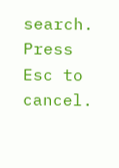search. Press Esc to cancel.